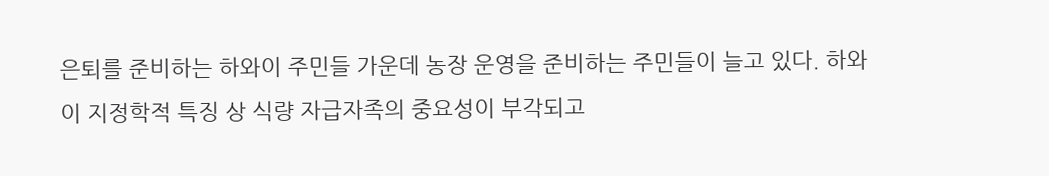은퇴를 준비하는 하와이 주민들 가운데 농장 운영을 준비하는 주민들이 늘고 있다. 하와이 지정학적 특징 상 식량 자급자족의 중요성이 부각되고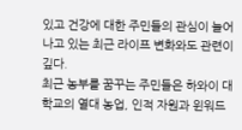있고 건강에 대한 주민들의 관심이 늘어나고 있는 최근 라이프 변화와도 관련이 깊다.
최근 농부를 꿈꾸는 주민들은 하와이 대학교의 열대 농업, 인적 자원과 윈워드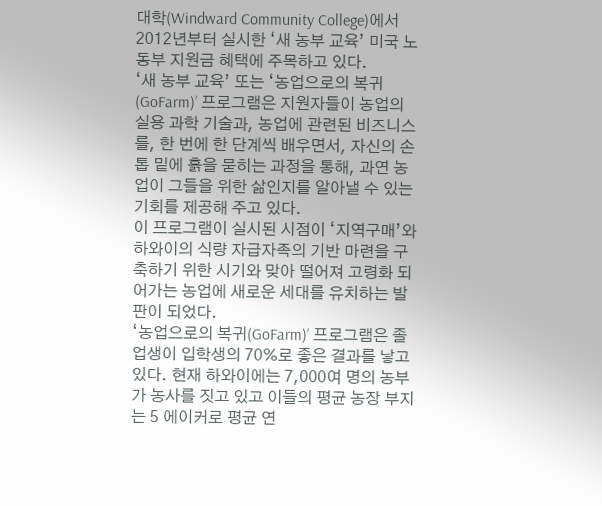대학(Windward Community College)에서 2012년부터 실시한 ‘새 농부 교육’ 미국 노동부 지원금 혜택에 주목하고 있다.
‘새 농부 교육’ 또는 ‘농업으로의 복귀(GoFarm)’ 프로그램은 지원자들이 농업의 실용 과학 기술과, 농업에 관련된 비즈니스를, 한 번에 한 단계씩 배우면서, 자신의 손톱 밑에 흙을 묻히는 과정을 통해, 과연 농업이 그들을 위한 삶인지를 알아낼 수 있는 기회를 제공해 주고 있다.
이 프로그램이 실시된 시점이 ‘지역구매’와 하와이의 식량 자급자족의 기반 마련을 구축하기 위한 시기와 맞아 떨어져 고령화 되어가는 농업에 새로운 세대를 유치하는 발판이 되었다.
‘농업으로의 복귀(GoFarm)’ 프로그램은 졸업생이 입학생의 70%로 좋은 결과를 낳고 있다. 현재 하와이에는 7,000여 명의 농부가 농사를 짓고 있고 이들의 평균 농장 부지는 5 에이커로 평균 연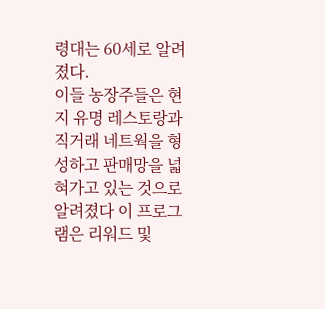령대는 60세로 알려졌다.
이들 농장주들은 현지 유명 레스토랑과 직거래 네트웍을 형성하고 판매망을 넓혀가고 있는 것으로 알려졌다 이 프로그램은 리워드 및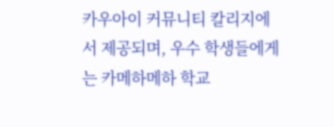카우아이 커뮤니티 칼리지에서 제공되며, 우수 학생들에게는 카메하메하 학교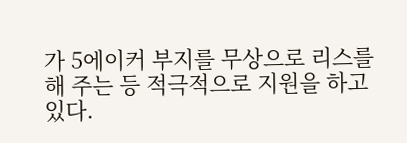가 5에이커 부지를 무상으로 리스를 해 주는 등 적극적으로 지원을 하고 있다.